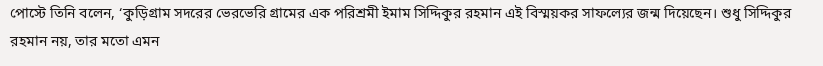পোস্টে তিনি বলেন, ‘কুড়িগ্রাম সদরের ভেরভেরি গ্রামের এক পরিশ্রমী ইমাম সিদ্দিকুর রহমান এই বিস্ময়কর সাফল্যের জন্ম দিয়েছেন। শুধু সিদ্দিকুর রহমান নয়, তার মতো এমন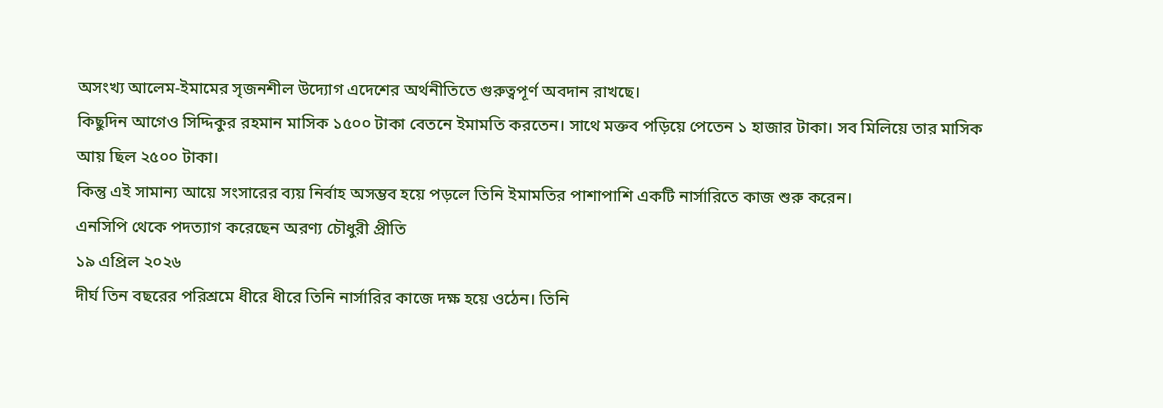অসংখ্য আলেম-ইমামের সৃজনশীল উদ্যোগ এদেশের অর্থনীতিতে গুরুত্বপূর্ণ অবদান রাখছে।
কিছুদিন আগেও সিদ্দিকুর রহমান মাসিক ১৫০০ টাকা বেতনে ইমামতি করতেন। সাথে মক্তব পড়িয়ে পেতেন ১ হাজার টাকা। সব মিলিয়ে তার মাসিক আয় ছিল ২৫০০ টাকা।
কিন্তু এই সামান্য আয়ে সংসারের ব্যয় নির্বাহ অসম্ভব হয়ে পড়লে তিনি ইমামতির পাশাপাশি একটি নার্সারিতে কাজ শুরু করেন।
এনসিপি থেকে পদত্যাগ করেছেন অরণ্য চৌধুরী প্রীতি
১৯ এপ্রিল ২০২৬
দীর্ঘ তিন বছরের পরিশ্রমে ধীরে ধীরে তিনি নার্সারির কাজে দক্ষ হয়ে ওঠেন। তিনি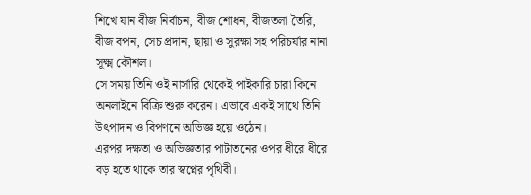শিখে যান বীজ নির্বাচন, বীজ শোধন, বীজতলা তৈরি, বীজ বপন, সেচ প্রদান, ছায়া ও সুরক্ষা সহ পরিচর্যার নানা সূক্ষ্ম কৌশল।
সে সময় তিনি ওই নার্সারি থেকেই পাইকারি চারা কিনে অনলাইনে বিক্রি শুরু করেন। এভাবে একই সাথে তিনি উৎপাদন ও বিপণনে অভিজ্ঞ হয়ে ওঠেন।
এরপর দক্ষতা ও অভিজ্ঞতার পাটাতনের ওপর ধীরে ধীরে বড় হতে থাকে তার স্বপ্নের পৃথিবী।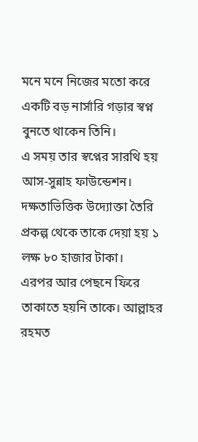মনে মনে নিজের মতো করে একটি বড় নার্সারি গড়ার স্বপ্ন বুনতে থাকেন তিনি।
এ সময় তার স্বপ্নের সারথি হয় আস-সুন্নাহ ফাউন্ডেশন। দক্ষতাভিত্তিক উদ্যোক্তা তৈরি প্রকল্প থেকে তাকে দেয়া হয় ১ লক্ষ ৮০ হাজার টাকা।
এরপর আর পেছনে ফিরে তাকাতে হয়নি তাকে। আল্লাহর রহমত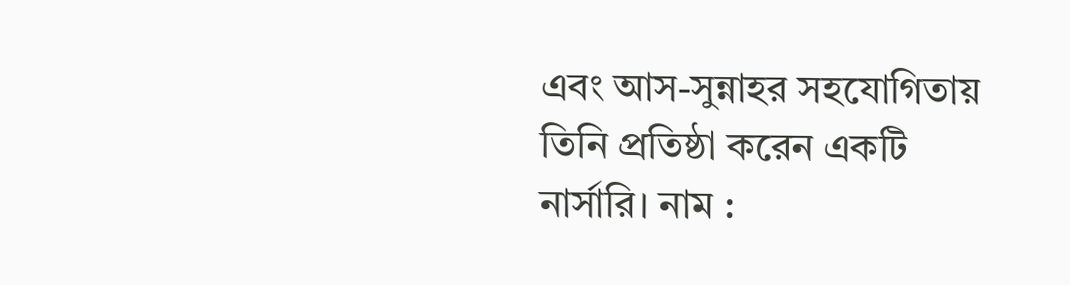এবং আস-সুন্নাহর সহযোগিতায় তিনি প্রতিষ্ঠা করেন একটি নার্সারি। নাম :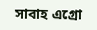সাবাহ এগ্রো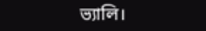ভ্যালি।